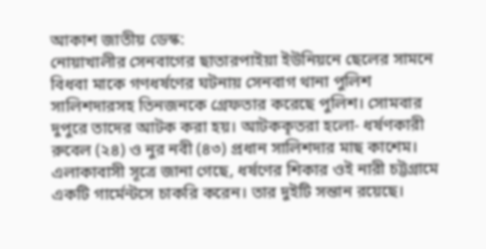আকাশ জাতীয় ডেস্ক:
নোয়াখালীর সেনবাগের ছাতারপাইয়া ইউনিয়নে ছেলের সামনে বিধবা মাকে গণধর্ষণের ঘটনায় সেনবাগ থানা পুলিশ সালিশদারসহ তিনজনকে গ্রেফতার করেছে পুলিশ। সোমবার দুপুরে তাদের আটক করা হয়। আটককৃতরা হলো- ধর্ষণকারী রুবেল (২৪) ও নুর নবী (৪৩) প্রধান সালিশদার মাছ কাশেম।
এলাকাবাসী সূত্রে জানা গেছে, ধর্ষণের শিকার ওই নারী চট্টগ্রামে একটি গার্মেন্টসে চাকরি করেন। তার দুইটি সন্তান রয়েছে।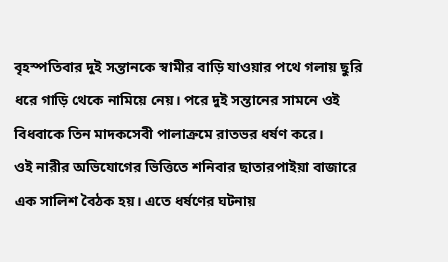বৃহস্পতিবার দুই সন্তানকে স্বামীর বাড়ি যাওয়ার পথে গলায় ছুরি ধরে গাড়ি থেকে নামিয়ে নেয়। পরে দুই সন্তানের সামনে ওই বিধবাকে তিন মাদকসেবী পালাক্রমে রাতভর ধর্ষণ করে।
ওই নারীর অভিযোগের ভিত্তিতে শনিবার ছাতারপাইয়া বাজারে এক সালিশ বৈঠক হয়। এতে ধর্ষণের ঘটনায়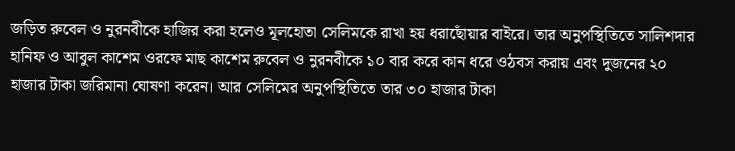জড়িত রুবেল ও নুরনবীকে হাজির করা হলেও মূলহোতা সেলিমকে রাখা হয় ধরাছোঁয়ার বাইরে। তার অনুপস্থিতিতে সালিশদার হানিফ ও আবুল কাশেম ওরফে মাছ কাশেম রুবেল ও নুরনবীকে ১০ বার করে কান ধরে ওঠবস করায় এবং দুজনের ২০ হাজার টাকা জরিমানা ঘোষণা করেন। আর সেলিমের অনুপস্থিতিতে তার ৩০ হাজার টাকা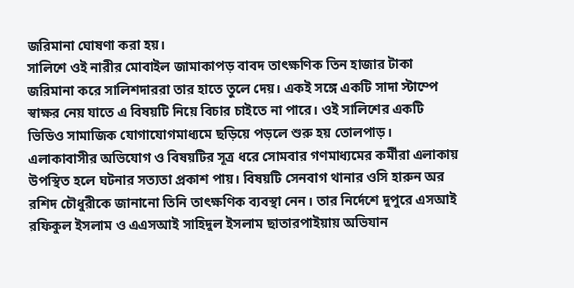জরিমানা ঘোষণা করা হয়।
সালিশে ওই নারীর মোবাইল জামাকাপড় বাবদ তাৎক্ষণিক তিন হাজার টাকা জরিমানা করে সালিশদাররা তার হাতে তুলে দেয়। একই সঙ্গে একটি সাদা স্টাম্পে স্বাক্ষর নেয় যাতে এ বিষয়টি নিয়ে বিচার চাইতে না পারে। ওই সালিশের একটি ভিডিও সামাজিক যোগাযোগমাধ্যমে ছড়িয়ে পড়লে শুরু হয় তোলপাড়।
এলাকাবাসীর অভিযোগ ও বিষয়টির সূত্র ধরে সোমবার গণমাধ্যমের কর্মীরা এলাকায় উপস্থিত হলে ঘটনার সত্যতা প্রকাশ পায়। বিষয়টি সেনবাগ থানার ওসি হারুন অর রশিদ চৌধুরীকে জানানো তিনি তাৎক্ষণিক ব্যবস্থা নেন। তার নির্দেশে দুপুরে এসআই রফিকুল ইসলাম ও এএসআই সাহিদুল ইসলাম ছাতারপাইয়ায় অভিযান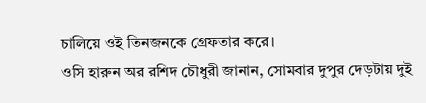চালিয়ে ওই তিনজনকে গ্রেফতার করে।
ওসি হারুন অর রশিদ চৌধুরী জানান, সোমবার দুপুর দেড়টায় দুই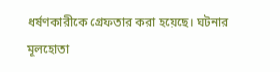ধর্ষণকারীকে গ্রেফতার করা হয়েছে। ঘটনার মূলহোতা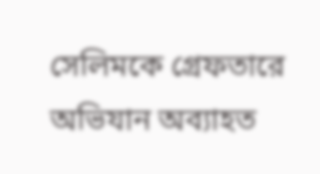সেলিমকে গ্রেফতারে অভিযান অব্যাহত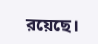রয়েছে।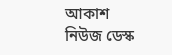আকাশ নিউজ ডেস্ক